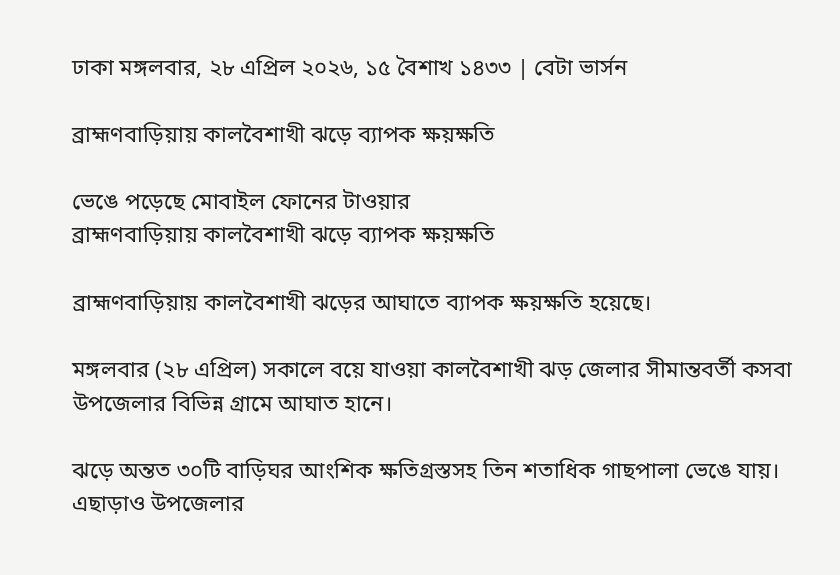ঢাকা মঙ্গলবার, ২৮ এপ্রিল ২০২৬, ১৫ বৈশাখ ১৪৩৩ | বেটা ভার্সন

ব্রাহ্মণবাড়িয়ায় কালবৈশাখী ঝড়ে ব্যাপক ক্ষয়ক্ষতি

ভেঙে পড়েছে মোবাইল ফোনের টাওয়ার
ব্রাহ্মণবাড়িয়ায় কালবৈশাখী ঝড়ে ব্যাপক ক্ষয়ক্ষতি

ব্রাহ্মণবাড়িয়ায় কালবৈশাখী ঝড়ের আঘাতে ব্যাপক ক্ষয়ক্ষতি হয়েছে।

মঙ্গলবার (২৮ এপ্রিল) সকালে বয়ে যাওয়া কালবৈশাখী ঝড় জেলার সীমান্তবর্তী কসবা উপজেলার বিভিন্ন গ্রামে আঘাত হানে।

ঝড়ে অন্তত ৩০টি বাড়িঘর আংশিক ক্ষতিগ্রস্তসহ তিন শতাধিক গাছপালা ভেঙে যায়। এছাড়াও উপজেলার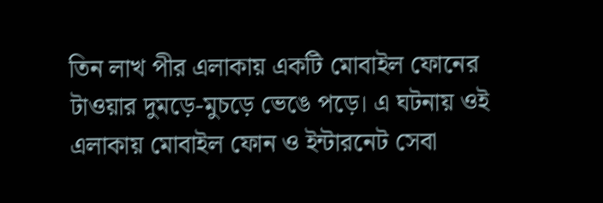তিন লাখ পীর এলাকায় একটি মোবাইল ফোনের টাওয়ার দুমড়ে-মুচড়ে ভেঙে পড়ে। এ ঘটনায় ওই এলাকায় মোবাইল ফোন ও ইন্টারনেট সেবা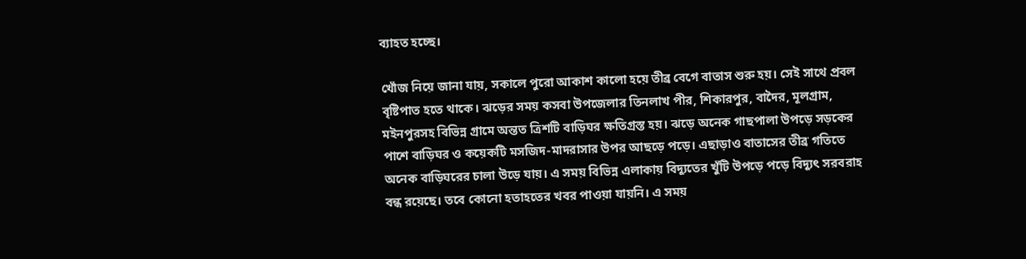ব্যাহত হচ্ছে।

খোঁজ নিয়ে জানা যায়, সকালে পুরো আকাশ কালো হয়ে তীব্র বেগে বাতাস শুরু হয়। সেই সাথে প্রবল বৃষ্টিপাত হতে থাকে। ঝড়ের সময় কসবা উপজেলার তিনলাখ পীর, শিকারপুর, বাদৈর, মূলগ্রাম, মইনপুরসহ বিভিন্ন গ্রামে অন্তত ত্রিশটি বাড়িঘর ক্ষতিগ্রস্ত হয়। ঝড়ে অনেক গাছপালা উপড়ে সড়কের পাশে বাড়িঘর ও কয়েকটি মসজিদ-মাদরাসার উপর আছড়ে পড়ে। এছাড়াও বাতাসের তীব্র গতিতে অনেক বাড়িঘরের চালা উড়ে যায়। এ সময় বিভিন্ন এলাকায় বিদ্যুতের খুঁটি উপড়ে পড়ে বিদ্যুৎ সরবরাহ বন্ধ রয়েছে। তবে কোনো হতাহতের খবর পাওয়া যায়নি। এ সময়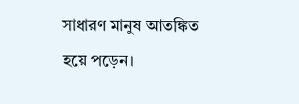সাধারণ মানুষ আতঙ্কিত হয়ে পড়েন।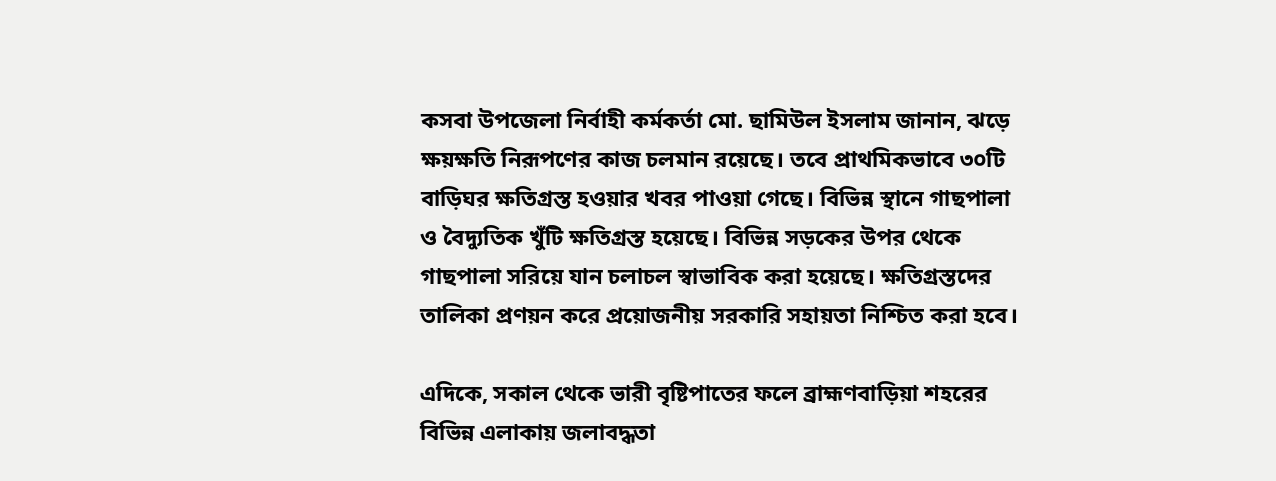কসবা উপজেলা নির্বাহী কর্মকর্তা মো. ছামিউল ইসলাম জানান, ঝড়ে ক্ষয়ক্ষতি নিরূপণের কাজ চলমান রয়েছে। তবে প্রাথমিকভাবে ৩০টি বাড়িঘর ক্ষতিগ্রস্ত হওয়ার খবর পাওয়া গেছে। বিভিন্ন স্থানে গাছপালা ও বৈদ্যুতিক খুঁটি ক্ষতিগ্রস্ত হয়েছে। বিভিন্ন সড়কের উপর থেকে গাছপালা সরিয়ে যান চলাচল স্বাভাবিক করা হয়েছে। ক্ষতিগ্রস্তদের তালিকা প্রণয়ন করে প্রয়োজনীয় সরকারি সহায়তা নিশ্চিত করা হবে।

এদিকে, সকাল থেকে ভারী বৃষ্টিপাতের ফলে ব্রাহ্মণবাড়িয়া শহরের বিভিন্ন এলাকায় জলাবদ্ধতা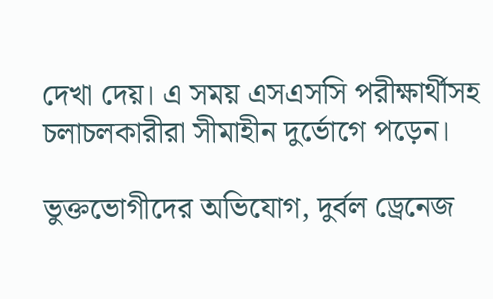দেখা দেয়। এ সময় এসএসসি পরীক্ষার্থীসহ চলাচলকারীরা সীমাহীন দুর্ভোগে পড়েন।

ভুক্তভোগীদের অভিযোগ, দুর্বল ড্রেনেজ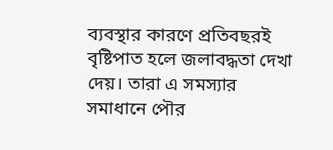ব্যবস্থার কারণে প্রতিবছরই বৃষ্টিপাত হলে জলাবদ্ধতা দেখা দেয়। তারা এ সমস্যার সমাধানে পৌর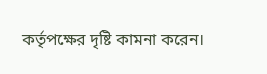কর্তৃপক্ষের দৃষ্টি কামনা করেন।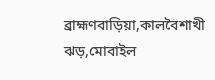ব্রাহ্মণবাড়িয়া,কালবৈশাখী ঝড়,মোবাইল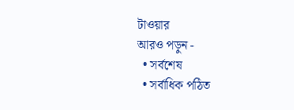টাওয়ার
আরও পড়ুন -
  • সর্বশেষ
  • সর্বাধিক পঠিত